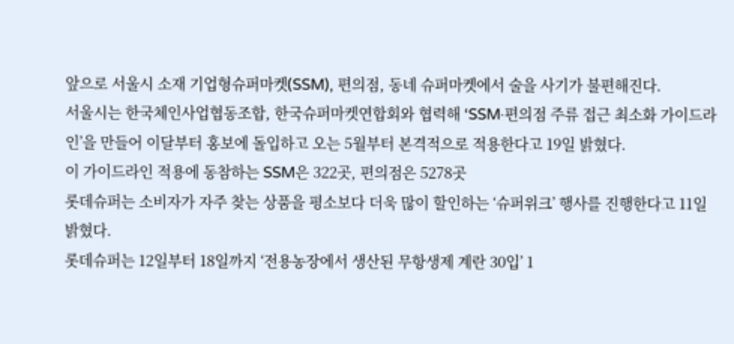앞으로 서울시 소재 기업형슈퍼마켓(SSM), 편의점, 동네 슈퍼마켓에서 술을 사기가 불편해진다.
서울시는 한국체인사업협동조합, 한국슈퍼마켓연합회와 협력해 ‘SSM·편의점 주류 접근 최소화 가이드라인’을 만들어 이달부터 홍보에 돌입하고 오는 5월부터 본격적으로 적용한다고 19일 밝혔다.
이 가이드라인 적용에 동참하는 SSM은 322곳, 편의점은 5278곳
롯데슈퍼는 소비자가 자주 찾는 상품을 평소보다 더욱 많이 할인하는 ‘슈퍼위크’ 행사를 진행한다고 11일 밝혔다.
롯데슈퍼는 12일부터 18일까지 ‘전용농장에서 생산된 무항생제 계란 30입’ 1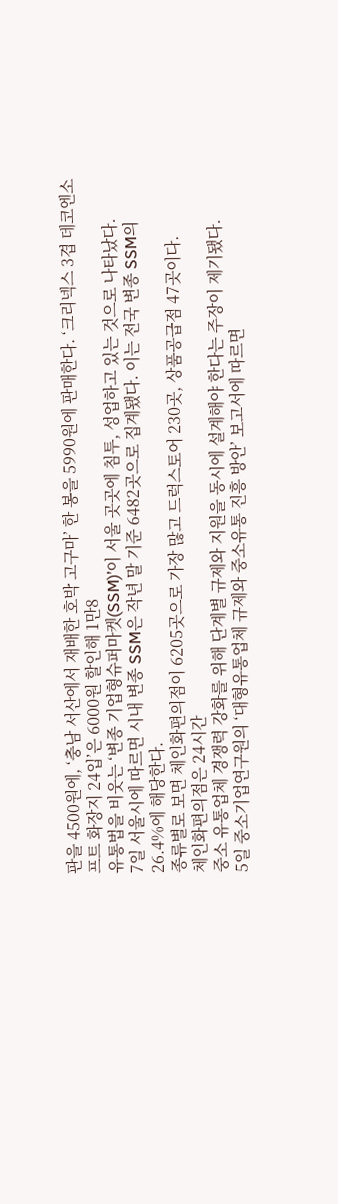판을 4500원에, ‘충남 서산에서 재배한 호박 고구마’ 한 봉을 5990원에 판매한다. ‘크리넥스 3겹 데코엔소프트 화장지 24입’은 6000원 할인해 1만8
유통법을 비웃는 ‘변종 기업형슈퍼마켓(SSM)’이 서울 곳곳에 침투, 성업하고 있는 것으로 나타났다.
7일 서울시에 따르면 시내 변종 SSM은 작년 말 기준 6482곳으로 집계됐다. 이는 전국 변종 SSM의 26.4%에 해당한다.
종류별로 보면 체인화편의점이 6205곳으로 가장 많고 드럭스토어 230곳, 상품공급점 47곳이다.
체인화편의점은 24시간
중소 유통업체 경쟁력 강화를 위해 단계별 규제와 지원을 동시에 설계해야 한다는 주장이 제기됐다.
5일 중소기업연구원의 ‘대형유통업체 규제와 중소유통 진흥 방안’ 보고서에 따르면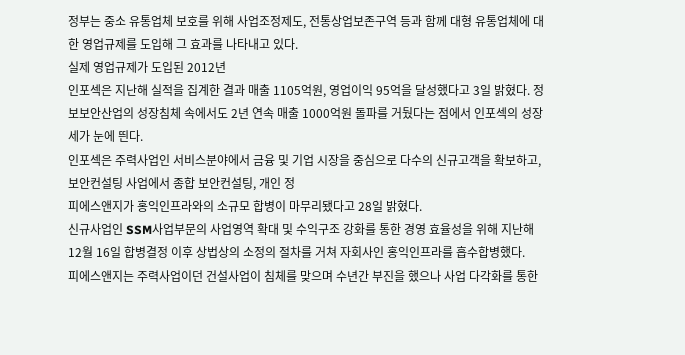정부는 중소 유통업체 보호를 위해 사업조정제도, 전통상업보존구역 등과 함께 대형 유통업체에 대한 영업규제를 도입해 그 효과를 나타내고 있다.
실제 영업규제가 도입된 2012년
인포섹은 지난해 실적을 집계한 결과 매출 1105억원, 영업이익 95억을 달성했다고 3일 밝혔다. 정보보안산업의 성장침체 속에서도 2년 연속 매출 1000억원 돌파를 거뒀다는 점에서 인포섹의 성장세가 눈에 띈다.
인포섹은 주력사업인 서비스분야에서 금융 및 기업 시장을 중심으로 다수의 신규고객을 확보하고, 보안컨설팅 사업에서 종합 보안컨설팅, 개인 정
피에스앤지가 홍익인프라와의 소규모 합병이 마무리됐다고 28일 밝혔다.
신규사업인 SSM사업부문의 사업영역 확대 및 수익구조 강화를 통한 경영 효율성을 위해 지난해 12월 16일 합병결정 이후 상법상의 소정의 절차를 거쳐 자회사인 홍익인프라를 흡수합병했다.
피에스앤지는 주력사업이던 건설사업이 침체를 맞으며 수년간 부진을 했으나 사업 다각화를 통한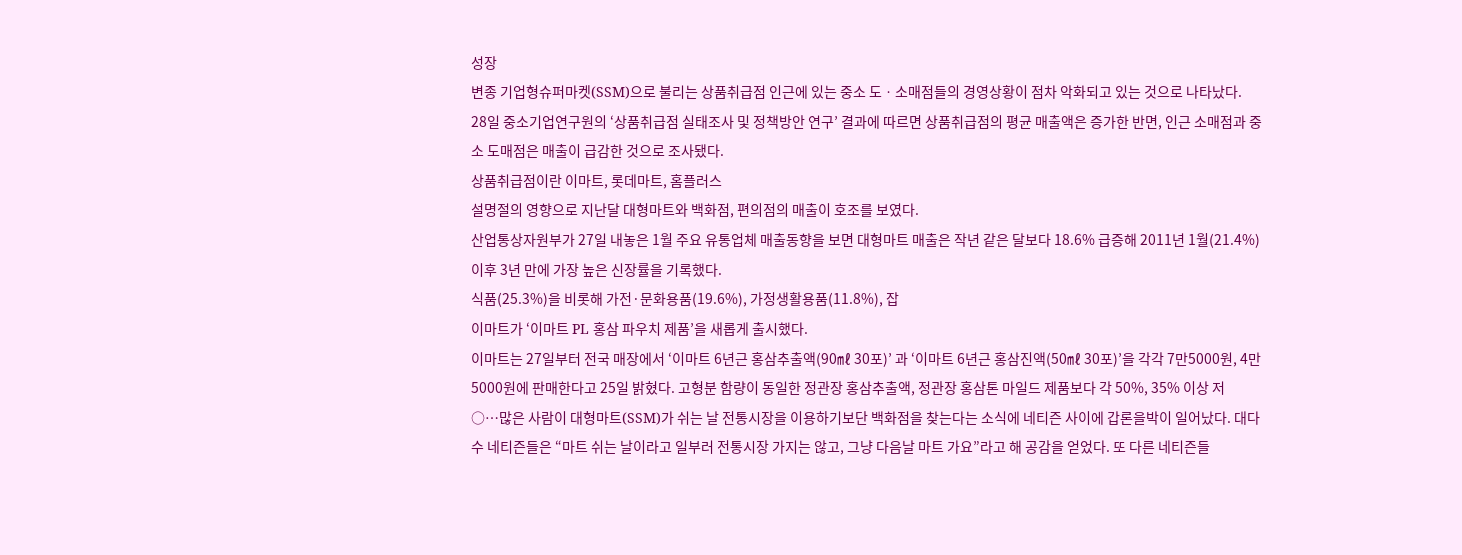성장
변종 기업형슈퍼마켓(SSM)으로 불리는 상품취급점 인근에 있는 중소 도ㆍ소매점들의 경영상황이 점차 악화되고 있는 것으로 나타났다.
28일 중소기업연구원의 ‘상품취급점 실태조사 및 정책방안 연구’ 결과에 따르면 상품취급점의 평균 매출액은 증가한 반면, 인근 소매점과 중소 도매점은 매출이 급감한 것으로 조사됐다.
상품취급점이란 이마트, 롯데마트, 홈플러스
설명절의 영향으로 지난달 대형마트와 백화점, 편의점의 매출이 호조를 보였다.
산업통상자원부가 27일 내놓은 1월 주요 유통업체 매출동향을 보면 대형마트 매출은 작년 같은 달보다 18.6% 급증해 2011년 1월(21.4%) 이후 3년 만에 가장 높은 신장률을 기록했다.
식품(25.3%)을 비롯해 가전·문화용품(19.6%), 가정생활용품(11.8%), 잡
이마트가 ‘이마트 PL 홍삼 파우치 제품’을 새롭게 출시했다.
이마트는 27일부터 전국 매장에서 ‘이마트 6년근 홍삼추출액(90㎖ 30포)’ 과 ‘이마트 6년근 홍삼진액(50㎖ 30포)’을 각각 7만5000원, 4만5000원에 판매한다고 25일 밝혔다. 고형분 함량이 동일한 정관장 홍삼추출액, 정관장 홍삼톤 마일드 제품보다 각 50%, 35% 이상 저
○…많은 사람이 대형마트(SSM)가 쉬는 날 전통시장을 이용하기보단 백화점을 찾는다는 소식에 네티즌 사이에 갑론을박이 일어났다. 대다수 네티즌들은 “마트 쉬는 날이라고 일부러 전통시장 가지는 않고, 그냥 다음날 마트 가요”라고 해 공감을 얻었다. 또 다른 네티즌들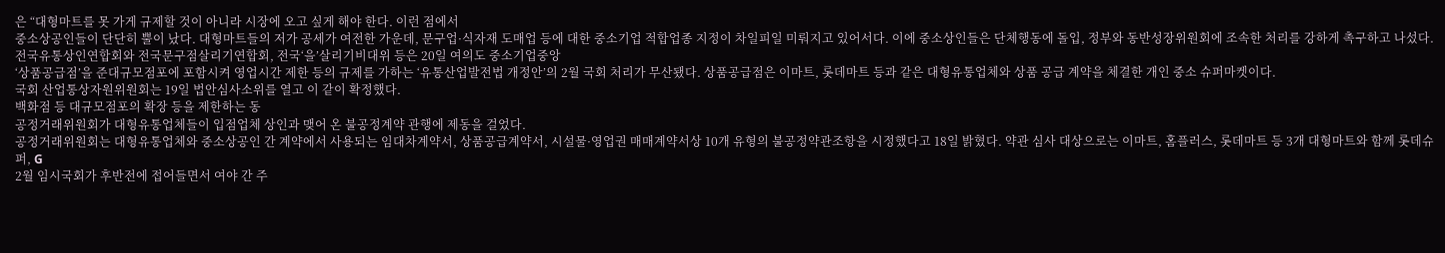은 “대형마트를 못 가게 규제할 것이 아니라 시장에 오고 싶게 해야 한다. 이런 점에서
중소상공인들이 단단히 뿔이 났다. 대형마트들의 저가 공세가 여전한 가운데, 문구업·식자재 도매업 등에 대한 중소기업 적합업종 지정이 차일피일 미뤄지고 있어서다. 이에 중소상인들은 단체행동에 돌입, 정부와 동반성장위원회에 조속한 처리를 강하게 촉구하고 나섰다.
전국유통상인연합회와 전국문구점살리기연합회, 전국‘을’살리기비대위 등은 20일 여의도 중소기업중앙
‘상품공급점’을 준대규모점포에 포함시켜 영업시간 제한 등의 규제를 가하는 ‘유통산업발전법 개정안’의 2월 국회 처리가 무산됐다. 상품공급점은 이마트, 롯데마트 등과 같은 대형유통업체와 상품 공급 계약을 체결한 개인 중소 슈퍼마켓이다.
국회 산업통상자원위원회는 19일 법안심사소위를 열고 이 같이 확정했다.
백화점 등 대규모점포의 확장 등을 제한하는 동
공정거래위원회가 대형유통업체들이 입점업체 상인과 맺어 온 불공정계약 관행에 제동을 걸었다.
공정거래위원회는 대형유통업체와 중소상공인 간 계약에서 사용되는 임대차계약서, 상품공급계약서, 시설물·영업권 매매계약서상 10개 유형의 불공정약관조항을 시정했다고 18일 밝혔다. 약관 심사 대상으로는 이마트, 홈플러스, 롯데마트 등 3개 대형마트와 함께 롯데슈퍼, G
2월 임시국회가 후반전에 접어들면서 여야 간 주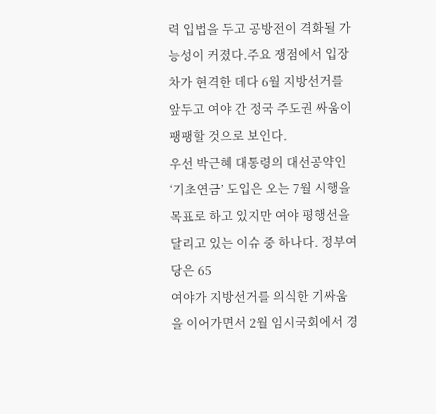력 입법을 두고 공방전이 격화될 가능성이 커졌다.주요 쟁점에서 입장 차가 현격한 데다 6월 지방선거를 앞두고 여야 간 정국 주도권 싸움이 팽팽할 것으로 보인다.
우선 박근혜 대통령의 대선공약인 ‘기초연금’ 도입은 오는 7월 시행을 목표로 하고 있지만 여야 평행선을 달리고 있는 이슈 중 하나다. 정부여당은 65
여야가 지방선거를 의식한 기싸움을 이어가면서 2월 임시국회에서 경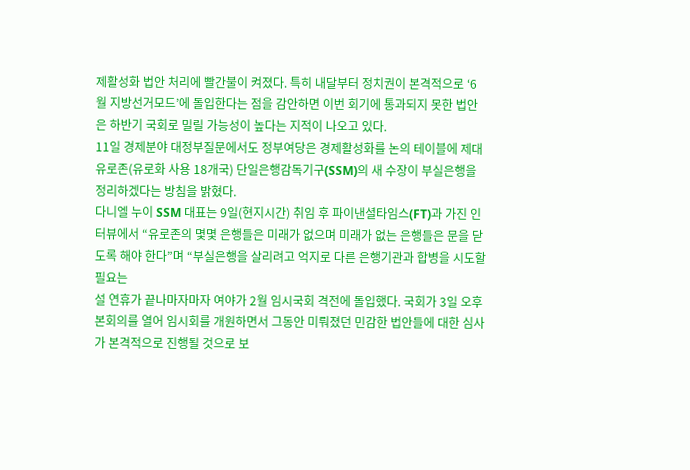제활성화 법안 처리에 빨간불이 켜졌다. 특히 내달부터 정치권이 본격적으로 ‘6월 지방선거모드’에 돌입한다는 점을 감안하면 이번 회기에 통과되지 못한 법안은 하반기 국회로 밀릴 가능성이 높다는 지적이 나오고 있다.
11일 경제분야 대정부질문에서도 정부여당은 경제활성화를 논의 테이블에 제대
유로존(유로화 사용 18개국) 단일은행감독기구(SSM)의 새 수장이 부실은행을 정리하겠다는 방침을 밝혔다.
다니엘 누이 SSM 대표는 9일(현지시간) 취임 후 파이낸셜타임스(FT)과 가진 인터뷰에서 “유로존의 몇몇 은행들은 미래가 없으며 미래가 없는 은행들은 문을 닫도록 해야 한다”며 “부실은행을 살리려고 억지로 다른 은행기관과 합병을 시도할 필요는
설 연휴가 끝나마자마자 여야가 2월 임시국회 격전에 돌입했다. 국회가 3일 오후 본회의를 열어 임시회를 개원하면서 그동안 미뤄졌던 민감한 법안들에 대한 심사가 본격적으로 진행될 것으로 보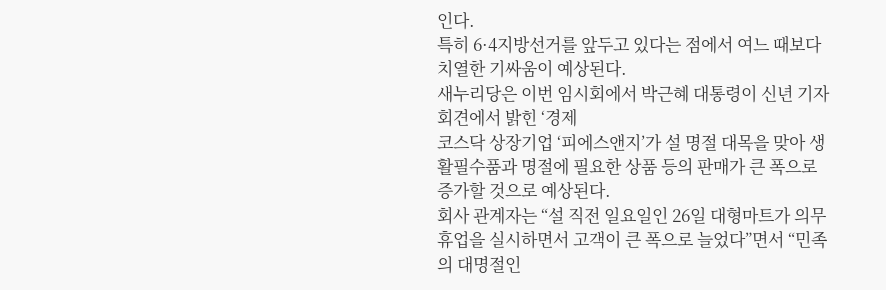인다.
특히 6·4지방선거를 앞두고 있다는 점에서 여느 때보다 치열한 기싸움이 예상된다.
새누리당은 이번 임시회에서 박근혜 대통령이 신년 기자회견에서 밝힌 ‘경제
코스닥 상장기업 ‘피에스앤지’가 설 명절 대목을 맞아 생활필수품과 명절에 필요한 상품 등의 판매가 큰 폭으로 증가할 것으로 예상된다.
회사 관계자는 “설 직전 일요일인 26일 대형마트가 의무휴업을 실시하면서 고객이 큰 폭으로 늘었다”면서 “민족의 대명절인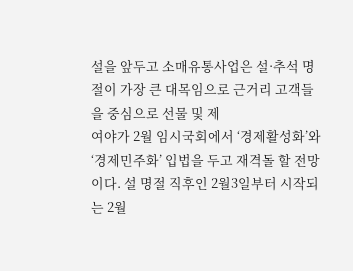설을 앞두고 소매유통사업은 설·추석 명절이 가장 큰 대목임으로 근거리 고객들을 중심으로 선물 및 제
여야가 2월 임시국회에서 ‘경제활성화’와 ‘경제민주화’ 입법을 두고 재격돌 할 전망이다. 설 명절 직후인 2월3일부터 시작되는 2월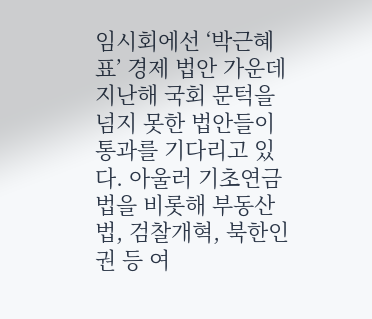임시회에선 ‘박근혜표’ 경제 법안 가운데 지난해 국회 문턱을 넘지 못한 법안들이 통과를 기다리고 있다. 아울러 기초연금법을 비롯해 부동산법, 검찰개혁, 북한인권 등 여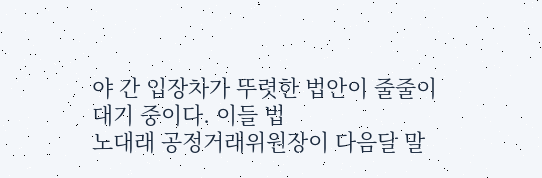야 간 입장차가 뚜렷한 법안이 줄줄이 대기 중이다. 이들 법
노대래 공정거래위원장이 다음달 말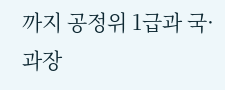까지 공정위 1급과 국·과장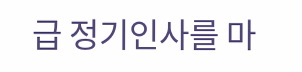급 정기인사를 마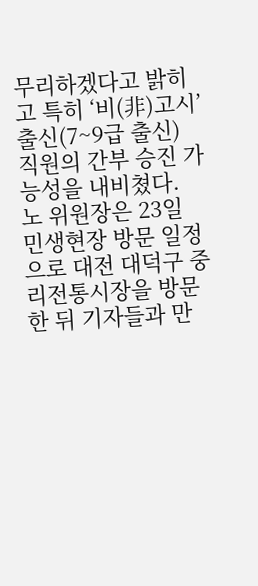무리하겠다고 밝히고 특히 ‘비(非)고시’ 출신(7~9급 출신) 직원의 간부 승진 가능성을 내비쳤다.
노 위원장은 23일 민생현장 방문 일정으로 대전 대덕구 중리전통시장을 방문한 뒤 기자들과 만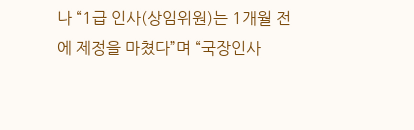나 “1급 인사(상임위원)는 1개월 전에 제정을 마쳤다”며 “국장인사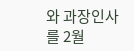와 과장인사를 2월